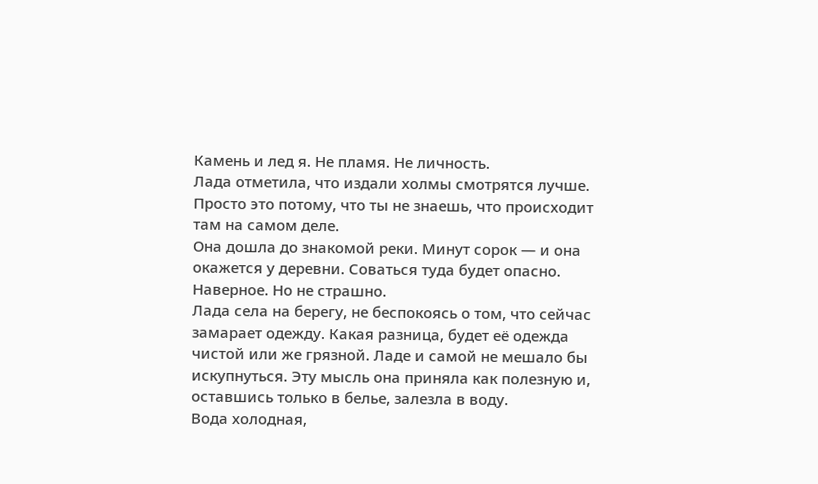Камень и лед я. Не пламя. Не личность.
Лада отметила, что издали холмы смотрятся лучше. Просто это потому, что ты не знаешь, что происходит там на самом деле.
Она дошла до знакомой реки. Минут сорок — и она окажется у деревни. Соваться туда будет опасно. Наверное. Но не страшно.
Лада села на берегу, не беспокоясь о том, что сейчас замарает одежду. Какая разница, будет её одежда чистой или же грязной. Ладе и самой не мешало бы искупнуться. Эту мысль она приняла как полезную и, оставшись только в белье, залезла в воду.
Вода холодная,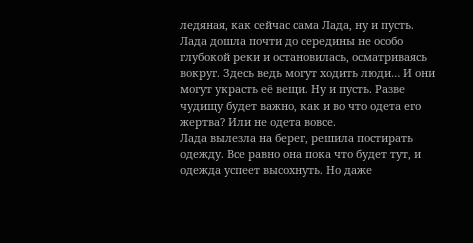ледяная, как сейчас сама Лада, ну и пусть. Лада дошла почти до середины не особо глубокой реки и остановилась, осматриваясь вокруг. Здесь ведь могут ходить люди… И они могут украсть её вещи. Ну и пусть. Разве чудищу будет важно, как и во что одета его жертва? Или не одета вовсе.
Лада вылезла на берег, решила постирать одежду. Все равно она пока что будет тут, и одежда успеет высохнуть. Но даже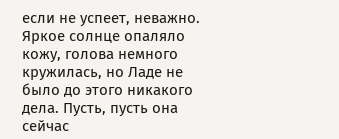если не успеет, неважно.
Яркое солнце опаляло кожу, голова немного кружилась, но Ладе не было до этого никакого дела. Пусть, пусть она сейчас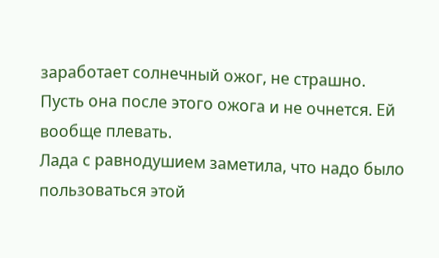заработает солнечный ожог, не страшно. Пусть она после этого ожога и не очнется. Ей вообще плевать.
Лада с равнодушием заметила, что надо было пользоваться этой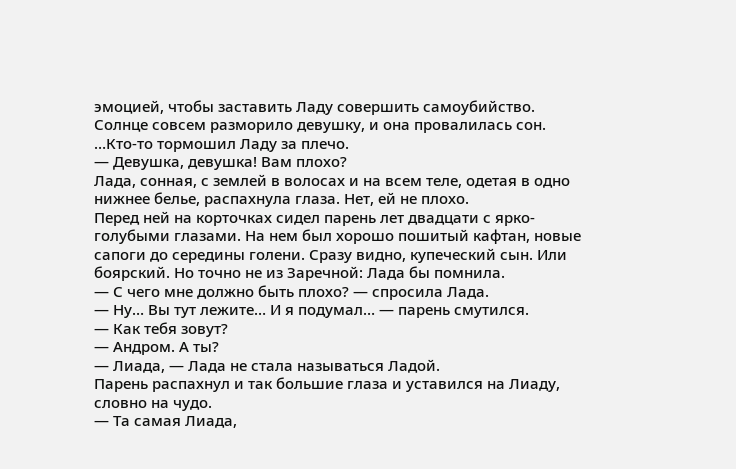эмоцией, чтобы заставить Ладу совершить самоубийство.
Солнце совсем разморило девушку, и она провалилась сон.
…Кто-то тормошил Ладу за плечо.
— Девушка, девушка! Вам плохо?
Лада, сонная, с землей в волосах и на всем теле, одетая в одно нижнее белье, распахнула глаза. Нет, ей не плохо.
Перед ней на корточках сидел парень лет двадцати с ярко-голубыми глазами. На нем был хорошо пошитый кафтан, новые сапоги до середины голени. Сразу видно, купеческий сын. Или боярский. Но точно не из Заречной: Лада бы помнила.
— С чего мне должно быть плохо? — спросила Лада.
— Ну… Вы тут лежите… И я подумал… — парень смутился.
— Как тебя зовут?
— Андром. А ты?
— Лиада, — Лада не стала называться Ладой.
Парень распахнул и так большие глаза и уставился на Лиаду, словно на чудо.
— Та самая Лиада,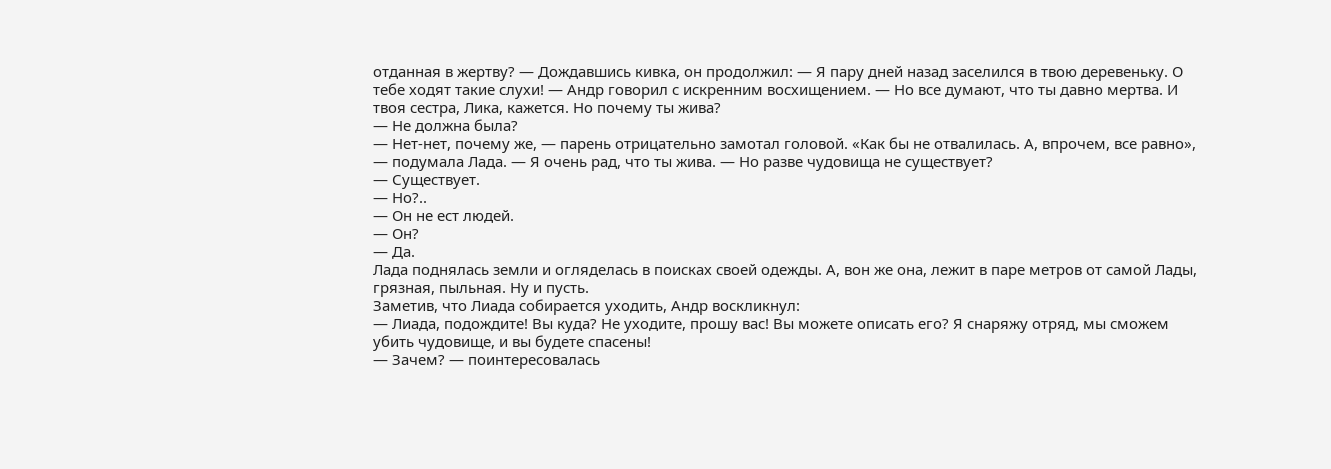отданная в жертву? — Дождавшись кивка, он продолжил: — Я пару дней назад заселился в твою деревеньку. О тебе ходят такие слухи! — Андр говорил с искренним восхищением. — Но все думают, что ты давно мертва. И твоя сестра, Лика, кажется. Но почему ты жива?
— Не должна была?
— Нет-нет, почему же, — парень отрицательно замотал головой. «Как бы не отвалилась. А, впрочем, все равно», — подумала Лада. — Я очень рад, что ты жива. — Но разве чудовища не существует?
— Существует.
— Но?..
— Он не ест людей.
— Он?
— Да.
Лада поднялась земли и огляделась в поисках своей одежды. А, вон же она, лежит в паре метров от самой Лады, грязная, пыльная. Ну и пусть.
Заметив, что Лиада собирается уходить, Андр воскликнул:
— Лиада, подождите! Вы куда? Не уходите, прошу вас! Вы можете описать его? Я снаряжу отряд, мы сможем убить чудовище, и вы будете спасены!
— Зачем? — поинтересовалась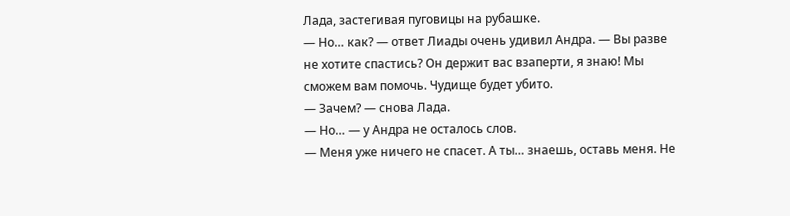Лада, застегивая пуговицы на рубашке.
— Но… как? — ответ Лиады очень удивил Андра. — Вы разве не хотите спастись? Он держит вас взаперти, я знаю! Мы сможем вам помочь. Чудище будет убито.
— Зачем? — снова Лада.
— Но… — у Андра не осталось слов.
— Меня уже ничего не спасет. А ты… знаешь, оставь меня. Не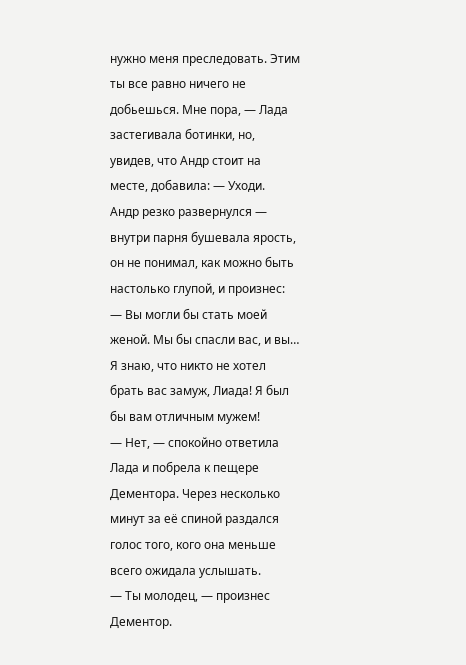нужно меня преследовать. Этим ты все равно ничего не добьешься. Мне пора, — Лада застегивала ботинки, но, увидев, что Андр стоит на месте, добавила: — Уходи.
Андр резко развернулся — внутри парня бушевала ярость, он не понимал, как можно быть настолько глупой, и произнес:
— Вы могли бы стать моей женой. Мы бы спасли вас, и вы… Я знаю, что никто не хотел брать вас замуж, Лиада! Я был бы вам отличным мужем!
— Нет, — спокойно ответила Лада и побрела к пещере Дементора. Через несколько минут за её спиной раздался голос того, кого она меньше всего ожидала услышать.
— Ты молодец, — произнес Дементор.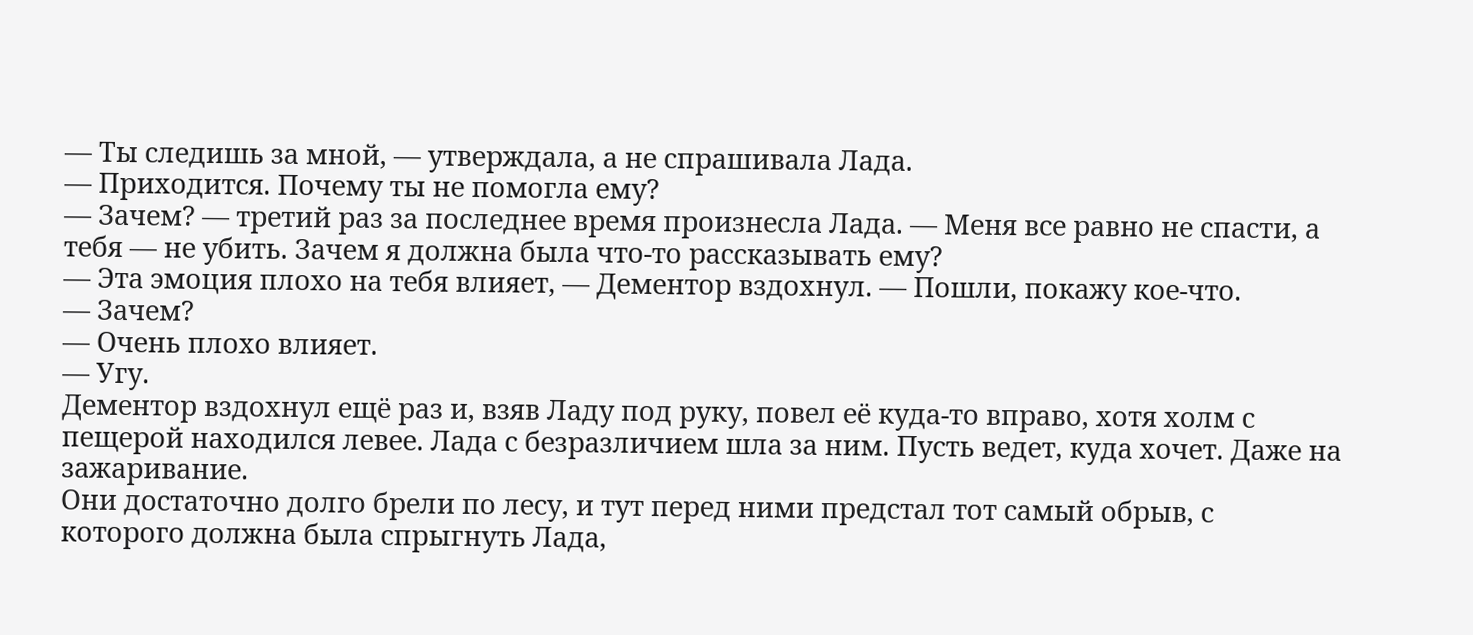— Ты следишь за мной, — утверждала, а не спрашивала Лада.
— Приходится. Почему ты не помогла ему?
— Зачем? — третий раз за последнее время произнесла Лада. — Меня все равно не спасти, а тебя — не убить. Зачем я должна была что-то рассказывать ему?
— Эта эмоция плохо на тебя влияет, — Дементор вздохнул. — Пошли, покажу кое-что.
— Зачем?
— Очень плохо влияет.
— Угу.
Дементор вздохнул ещё раз и, взяв Ладу под руку, повел её куда-то вправо, хотя холм с пещерой находился левее. Лада с безразличием шла за ним. Пусть ведет, куда хочет. Даже на зажаривание.
Они достаточно долго брели по лесу, и тут перед ними предстал тот самый обрыв, с которого должна была спрыгнуть Лада,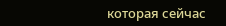которая сейчас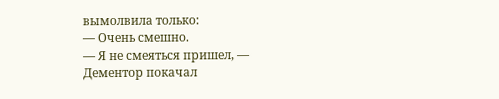вымолвила только:
— Очень смешно.
— Я не смеяться пришел, — Дементор покачал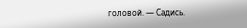головой. — Садись.